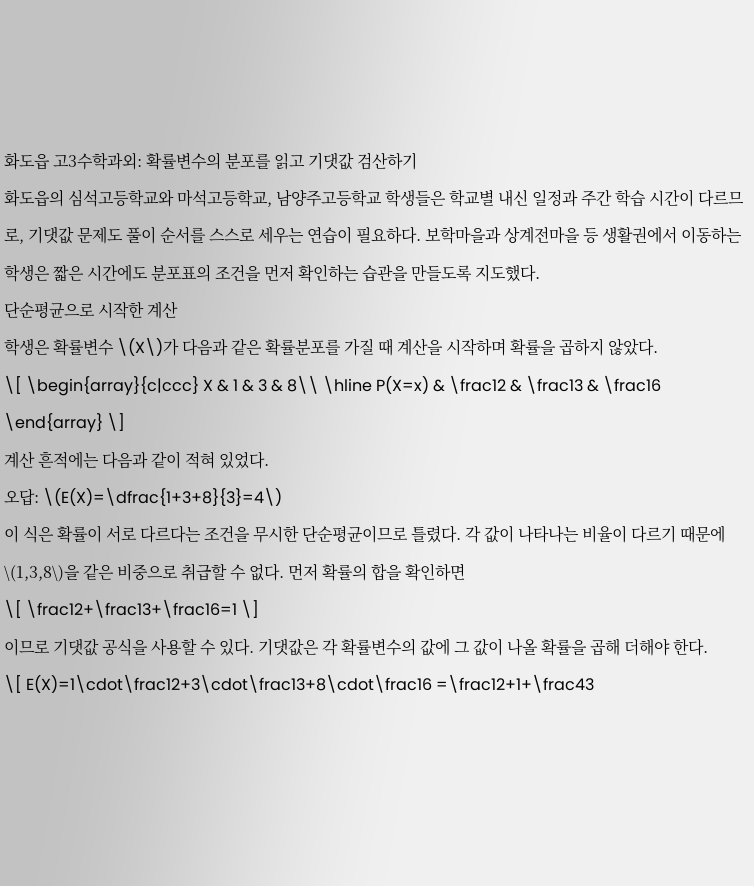화도읍 고3수학과외: 확률변수의 분포를 읽고 기댓값 검산하기
화도읍의 심석고등학교와 마석고등학교, 남양주고등학교 학생들은 학교별 내신 일정과 주간 학습 시간이 다르므로, 기댓값 문제도 풀이 순서를 스스로 세우는 연습이 필요하다. 보학마을과 상계전마을 등 생활권에서 이동하는 학생은 짧은 시간에도 분포표의 조건을 먼저 확인하는 습관을 만들도록 지도했다.
단순평균으로 시작한 계산
학생은 확률변수 \(X\)가 다음과 같은 확률분포를 가질 때 계산을 시작하며 확률을 곱하지 않았다.
\[ \begin{array}{c|ccc} X & 1 & 3 & 8\\ \hline P(X=x) & \frac12 & \frac13 & \frac16 \end{array} \]
계산 흔적에는 다음과 같이 적혀 있었다.
오답: \(E(X)=\dfrac{1+3+8}{3}=4\)
이 식은 확률이 서로 다르다는 조건을 무시한 단순평균이므로 틀렸다. 각 값이 나타나는 비율이 다르기 때문에 \(1,3,8\)을 같은 비중으로 취급할 수 없다. 먼저 확률의 합을 확인하면
\[ \frac12+\frac13+\frac16=1 \]
이므로 기댓값 공식을 사용할 수 있다. 기댓값은 각 확률변수의 값에 그 값이 나올 확률을 곱해 더해야 한다.
\[ E(X)=1\cdot\frac12+3\cdot\frac13+8\cdot\frac16 =\frac12+1+\frac43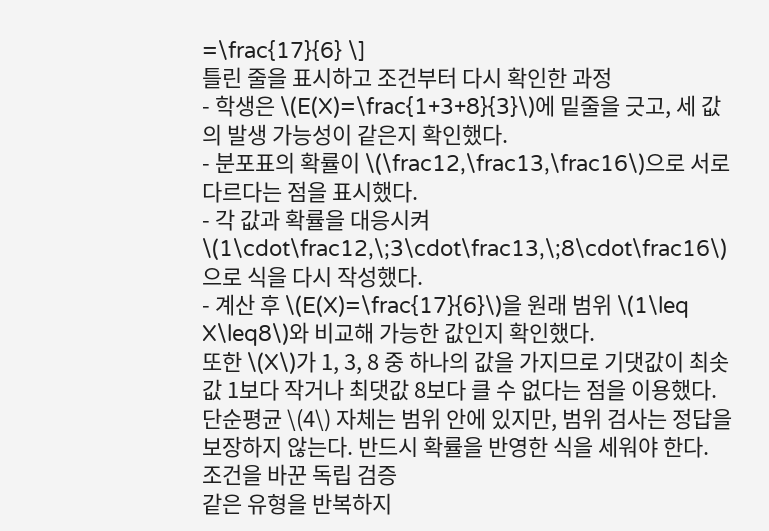=\frac{17}{6} \]
틀린 줄을 표시하고 조건부터 다시 확인한 과정
- 학생은 \(E(X)=\frac{1+3+8}{3}\)에 밑줄을 긋고, 세 값의 발생 가능성이 같은지 확인했다.
- 분포표의 확률이 \(\frac12,\frac13,\frac16\)으로 서로 다르다는 점을 표시했다.
- 각 값과 확률을 대응시켜 \(1\cdot\frac12,\;3\cdot\frac13,\;8\cdot\frac16\)으로 식을 다시 작성했다.
- 계산 후 \(E(X)=\frac{17}{6}\)을 원래 범위 \(1\leq X\leq8\)와 비교해 가능한 값인지 확인했다.
또한 \(X\)가 1, 3, 8 중 하나의 값을 가지므로 기댓값이 최솟값 1보다 작거나 최댓값 8보다 클 수 없다는 점을 이용했다. 단순평균 \(4\) 자체는 범위 안에 있지만, 범위 검사는 정답을 보장하지 않는다. 반드시 확률을 반영한 식을 세워야 한다.
조건을 바꾼 독립 검증
같은 유형을 반복하지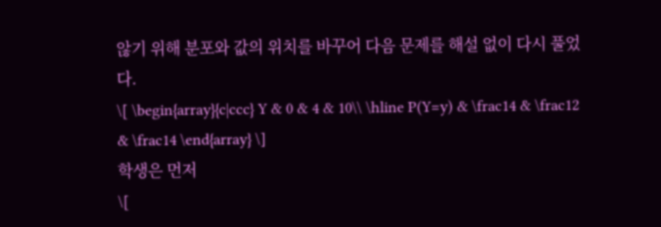않기 위해 분포와 값의 위치를 바꾸어 다음 문제를 해설 없이 다시 풀었다.
\[ \begin{array}{c|ccc} Y & 0 & 4 & 10\\ \hline P(Y=y) & \frac14 & \frac12 & \frac14 \end{array} \]
학생은 먼저
\[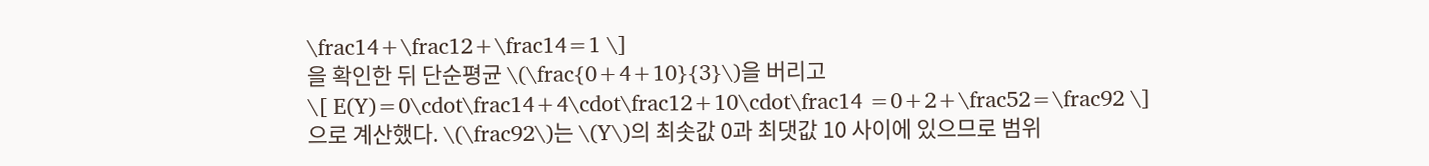\frac14+\frac12+\frac14=1 \]
을 확인한 뒤 단순평균 \(\frac{0+4+10}{3}\)을 버리고
\[ E(Y)=0\cdot\frac14+4\cdot\frac12+10\cdot\frac14 =0+2+\frac52=\frac92 \]
으로 계산했다. \(\frac92\)는 \(Y\)의 최솟값 0과 최댓값 10 사이에 있으므로 범위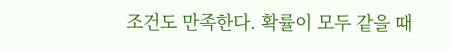조건도 만족한다. 확률이 모두 같을 때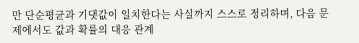만 단순평균과 기댓값이 일치한다는 사실까지 스스로 정리하며, 다음 문제에서도 값과 확률의 대응 관계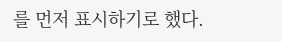를 먼저 표시하기로 했다.